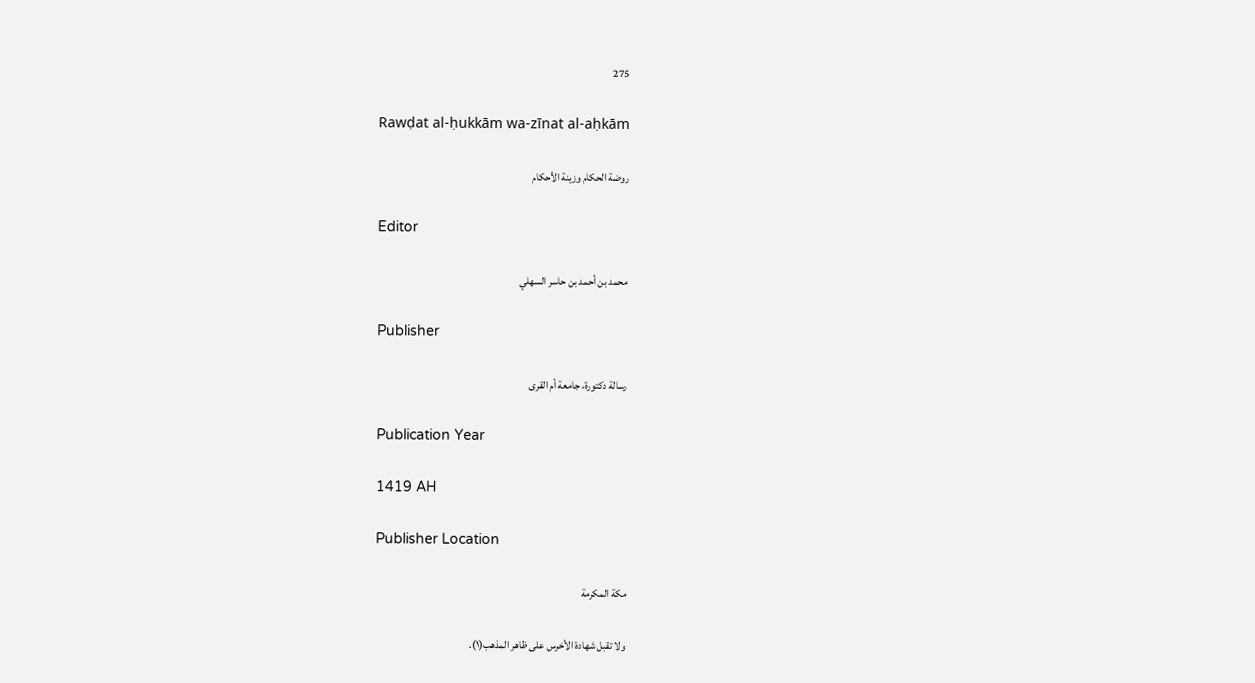275

Rawḍat al-ḥukkām wa-zīnat al-aḥkām

روضة الحكام وزينة الأحكام

Editor

محمد بن أحمد بن حاسر السهلي

Publisher

رسالة دكتورة، جامعة أم القرى

Publication Year

1419 AH

Publisher Location

مكة المكرمة

ولا تقبل شهادة الأخرس على ظاهر المذهب(١).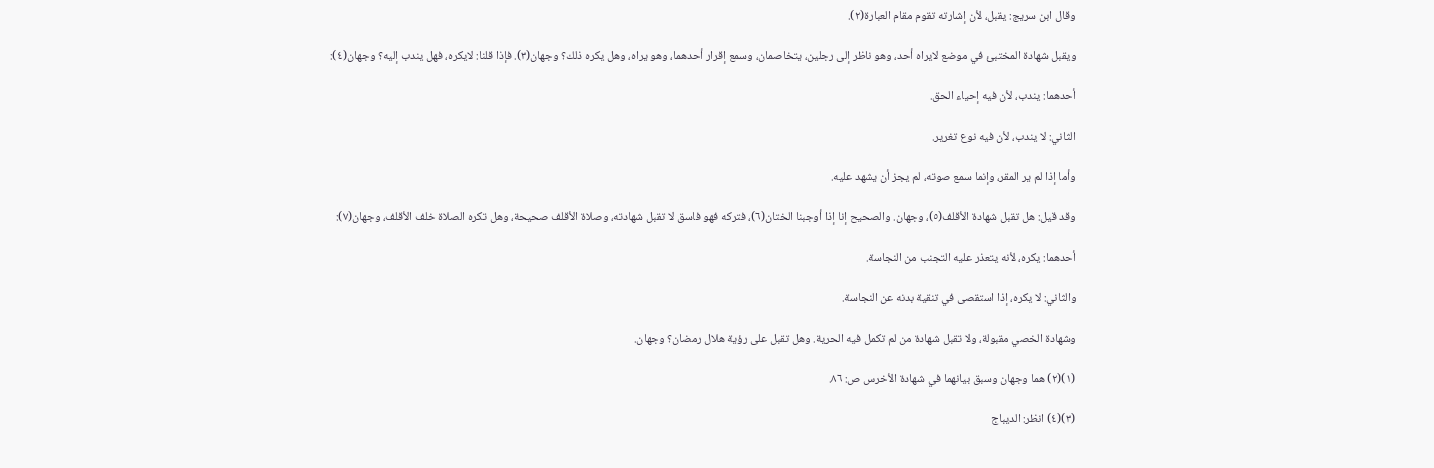وقال ابن سريج: يقبل، لأن إشارته تقوم مقام العبارة(٢).

ويقبل شهادة المختبئ في موضع لايراه أحد، وهو ناظر إلى رجلين، يتخاصمان، وسمع إقرار أحدهما، وهو يراه، وهل يكره ذلك؟ وجهان(٣). فإذا قلنا: لايكره، فهل يندب إليه؟ وجهان(٤):

أحدهما: يندب، لأن فيه إحياء الحق.

الثاني: لا يندب، لأن فيه نوع تغرير.

وأما إذا لم ير المقر، وإنما سمع صوته، لم يجز أن يشهد عليه.

وقد قيل: هل تقبل شهادة الأقلف(٥)، وجهان. والصحيح إنا إذا أوجبنا الختان(٦)، فتركه فهو فاسق لا تقبل شهادته، وصلاة الأقلف صحيحة، وهل تكره الصلاة خلف الأقلف، وجهان(٧):

أحدهما: يكره، لأنه يتعذر عليه التجنب من النجاسة.

والثاني: لا يكره، إذا استقصى في تنقية بدنه عن النجاسة.

وشهادة الخصي مقبولة، ولا تقبل شهادة من لم تكمل فيه الحرية. وهل تقبل على رؤية هلال رمضان؟ وجهان.

(١)(٢) هما وجهان وسبق بيانهما في شهادة الأخرس ص: ٨٦.

(٣)(٤) انظر: الديباج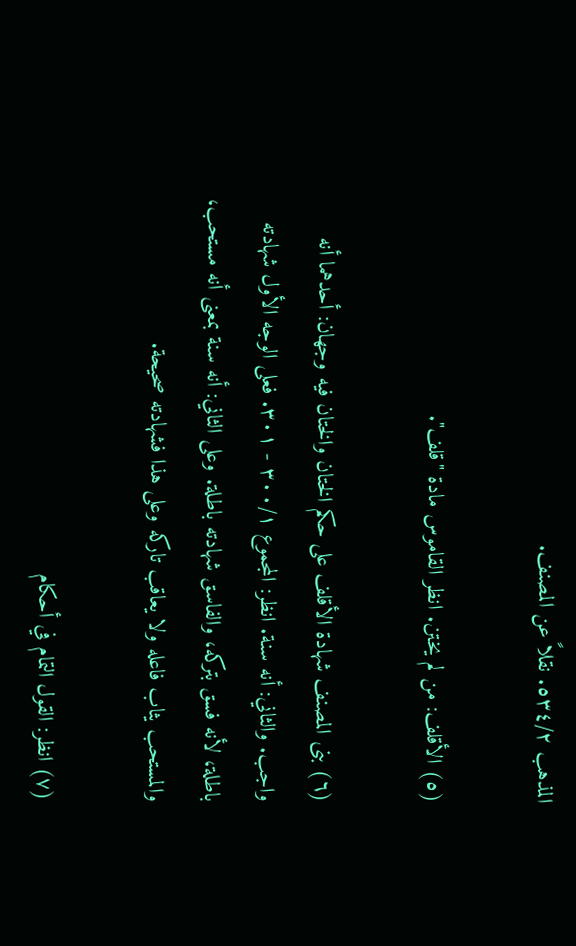المذهب ٥٣٤/٢. نقلاً عن المصنف.

(٥) الأقلف: من لم يختن. انظر القاموس مادة "قلف".

(٦) بنى المصنف شهادة الأقلف على حكم الختان والختان فيه وجهان: أحدهما أنه واجب. والثاني: أنه سنة. انظر: المجموع ٣٠٠/١ - ٣٠١. فعلى الوجه الأول شهادته باطلة، لأنه فسق بتركه، والفاسق شهادته باطلة. وعلى الثاني: أنه سنة بمعنى أنه مستحب، والمستحب يثاب فاعله ولا يعاقب تاركه وعلى هذا فشهادته صحيحة.

(٧) انظر: القول التمام في أحكام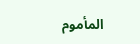المأموم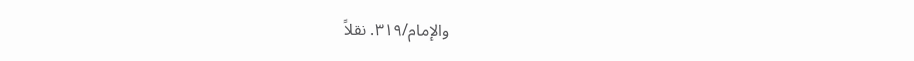والإمام/٣١٩. نقلاً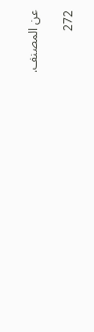عن المصنف.

272